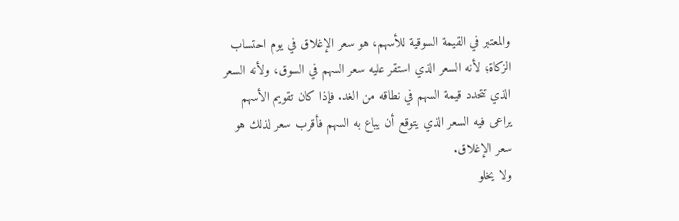والمعتبر في القيمة السوقية للأسهم، هو سعر الإغلاق في يوم احتساب الزكاة؛ لأنه السعر الذي استقر عليه سعر السهم في السوق، ولأنه السعر الذي تتحدد قيمة السهم في نطاقه من الغد. فإذا كان تقويم الأسهم يراعى فيه السعر الذي يتوقع أن يباع به السهم فأقرب سعر لذلك هو سعر الإغلاق.
ولا يخلو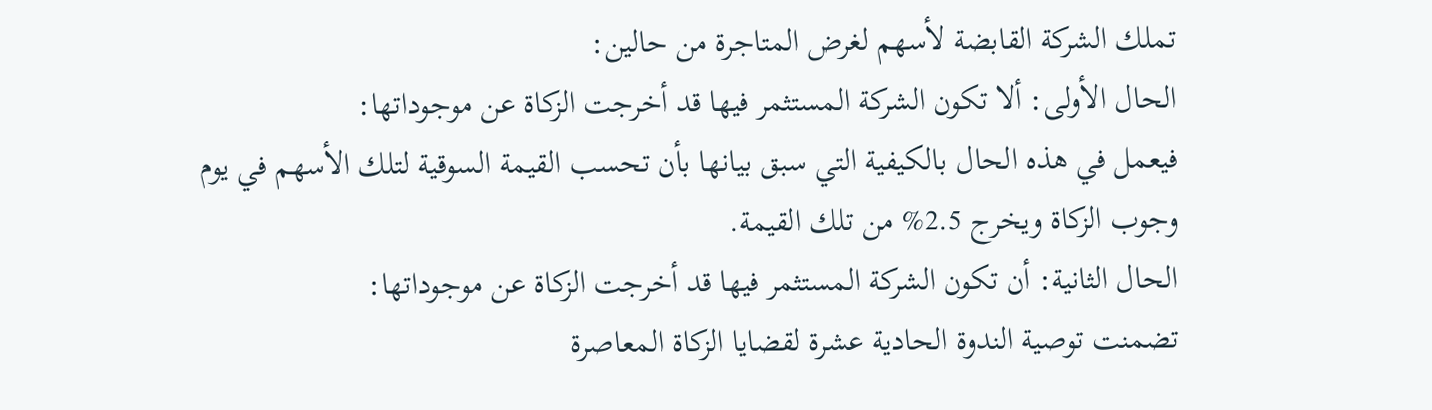تملك الشركة القابضة لأسهم لغرض المتاجرة من حالين:
الحال الأولى: ألا تكون الشركة المستثمر فيها قد أخرجت الزكاة عن موجوداتها:
فيعمل في هذه الحال بالكيفية التي سبق بيانها بأن تحسب القيمة السوقية لتلك الأسهم في يوم وجوب الزكاة ويخرج 2.5% من تلك القيمة.
الحال الثانية: أن تكون الشركة المستثمر فيها قد أخرجت الزكاة عن موجوداتها:
تضمنت توصية الندوة الحادية عشرة لقضايا الزكاة المعاصرة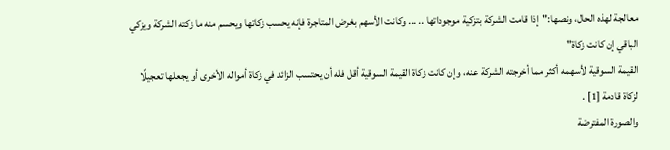معالجة لهذه الحال، ونصها:"إذا قامت الشركة بتزكية موجوداتها .. ... وكانت الأسهم بغرض المتاجرة فإنه يحسب زكاتها ويحسم منه ما زكته الشركة ويزكي الباقي إن كانت زكاة"
القيمة السوقية لأسهمه أكثر مما أخرجته الشركة عنه، وإن كانت زكاة القيمة السوقية أقل فله أن يحتسب الزائد في زكاة أمواله الأخرى أو يجعلها تعجيلًا لزكاة قادمة [1] .
والصورة المفترضة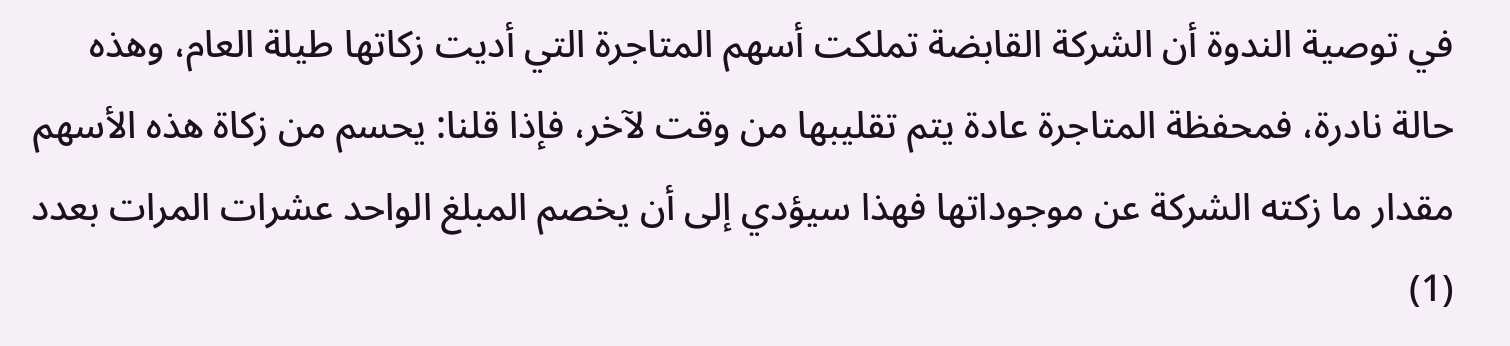في توصية الندوة أن الشركة القابضة تملكت أسهم المتاجرة التي أديت زكاتها طيلة العام، وهذه حالة نادرة، فمحفظة المتاجرة عادة يتم تقليبها من وقت لآخر، فإذا قلنا: يحسم من زكاة هذه الأسهم مقدار ما زكته الشركة عن موجوداتها فهذا سيؤدي إلى أن يخصم المبلغ الواحد عشرات المرات بعدد
(1)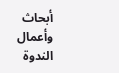أبحاث وأعمال الندوة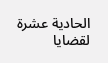الحادية عشرة لقضايا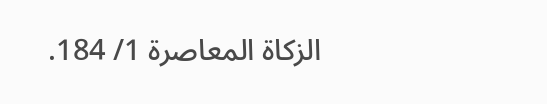الزكاة المعاصرة 1/ 184.